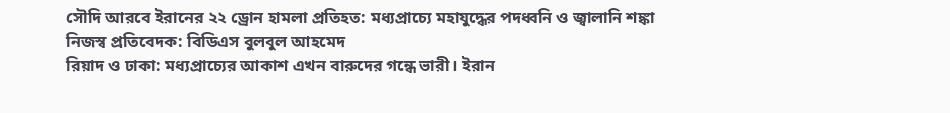সৌদি আরবে ইরানের ২২ ড্রোন হামলা প্রতিহত: মধ্যপ্রাচ্যে মহাযুদ্ধের পদধ্বনি ও জ্বালানি শঙ্কা
নিজস্ব প্রতিবেদক: বিডিএস বুলবুল আহমেদ
রিয়াদ ও ঢাকা: মধ্যপ্রাচ্যের আকাশ এখন বারুদের গন্ধে ভারী। ইরান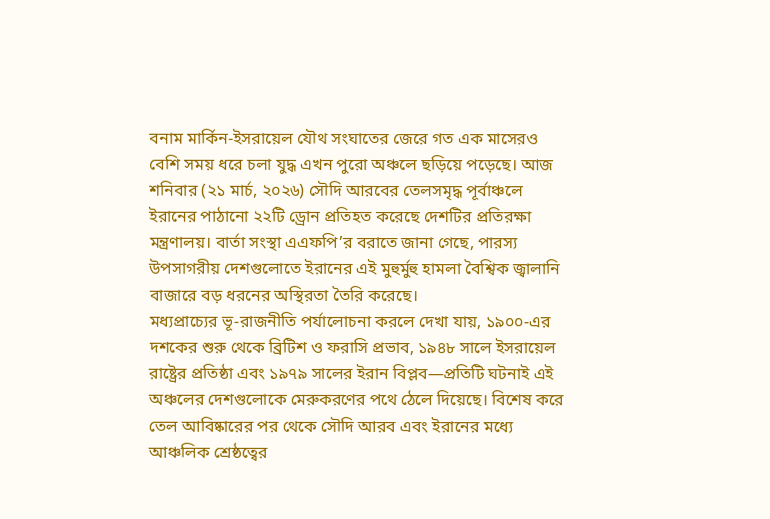বনাম মার্কিন-ইসরায়েল যৌথ সংঘাতের জেরে গত এক মাসেরও বেশি সময় ধরে চলা যুদ্ধ এখন পুরো অঞ্চলে ছড়িয়ে পড়েছে। আজ শনিবার (২১ মার্চ, ২০২৬) সৌদি আরবের তেলসমৃদ্ধ পূর্বাঞ্চলে ইরানের পাঠানো ২২টি ড্রোন প্রতিহত করেছে দেশটির প্রতিরক্ষা মন্ত্রণালয়। বার্তা সংস্থা এএফপি’র বরাতে জানা গেছে, পারস্য উপসাগরীয় দেশগুলোতে ইরানের এই মুহুর্মুহু হামলা বৈশ্বিক জ্বালানি বাজারে বড় ধরনের অস্থিরতা তৈরি করেছে।
মধ্যপ্রাচ্যের ভূ-রাজনীতি পর্যালোচনা করলে দেখা যায়, ১৯০০-এর দশকের শুরু থেকে ব্রিটিশ ও ফরাসি প্রভাব, ১৯৪৮ সালে ইসরায়েল রাষ্ট্রের প্রতিষ্ঠা এবং ১৯৭৯ সালের ইরান বিপ্লব—প্রতিটি ঘটনাই এই অঞ্চলের দেশগুলোকে মেরুকরণের পথে ঠেলে দিয়েছে। বিশেষ করে তেল আবিষ্কারের পর থেকে সৌদি আরব এবং ইরানের মধ্যে আঞ্চলিক শ্রেষ্ঠত্বের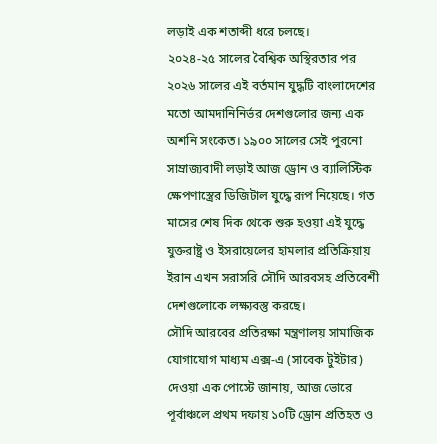লড়াই এক শতাব্দী ধরে চলছে।
২০২৪-২৫ সালের বৈশ্বিক অস্থিরতার পর ২০২৬ সালের এই বর্তমান যুদ্ধটি বাংলাদেশের মতো আমদানিনির্ভর দেশগুলোর জন্য এক অশনি সংকেত। ১৯০০ সালের সেই পুরনো সাম্রাজ্যবাদী লড়াই আজ ড্রোন ও ব্যালিস্টিক ক্ষেপণাস্ত্রের ডিজিটাল যুদ্ধে রূপ নিয়েছে। গত মাসের শেষ দিক থেকে শুরু হওয়া এই যুদ্ধে যুক্তরাষ্ট্র ও ইসরায়েলের হামলার প্রতিক্রিয়ায় ইরান এখন সরাসরি সৌদি আরবসহ প্রতিবেশী দেশগুলোকে লক্ষ্যবস্তু করছে।
সৌদি আরবের প্রতিরক্ষা মন্ত্রণালয় সামাজিক যোগাযোগ মাধ্যম এক্স-এ (সাবেক টুইটার) দেওয়া এক পোস্টে জানায়, আজ ভোরে পূর্বাঞ্চলে প্রথম দফায় ১০টি ড্রোন প্রতিহত ও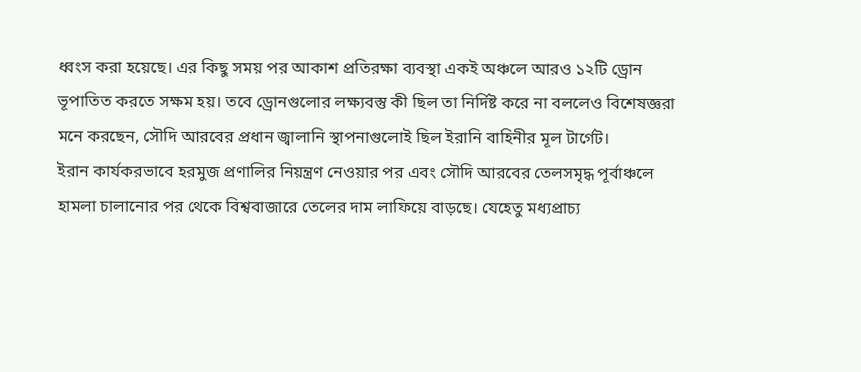ধ্বংস করা হয়েছে। এর কিছু সময় পর আকাশ প্রতিরক্ষা ব্যবস্থা একই অঞ্চলে আরও ১২টি ড্রোন ভূপাতিত করতে সক্ষম হয়। তবে ড্রোনগুলোর লক্ষ্যবস্তু কী ছিল তা নির্দিষ্ট করে না বললেও বিশেষজ্ঞরা মনে করছেন, সৌদি আরবের প্রধান জ্বালানি স্থাপনাগুলোই ছিল ইরানি বাহিনীর মূল টার্গেট।
ইরান কার্যকরভাবে হরমুজ প্রণালির নিয়ন্ত্রণ নেওয়ার পর এবং সৌদি আরবের তেলসমৃদ্ধ পূর্বাঞ্চলে হামলা চালানোর পর থেকে বিশ্ববাজারে তেলের দাম লাফিয়ে বাড়ছে। যেহেতু মধ্যপ্রাচ্য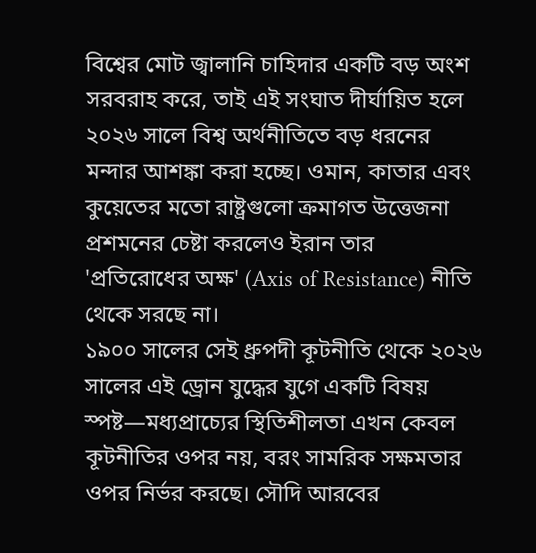বিশ্বের মোট জ্বালানি চাহিদার একটি বড় অংশ সরবরাহ করে, তাই এই সংঘাত দীর্ঘায়িত হলে ২০২৬ সালে বিশ্ব অর্থনীতিতে বড় ধরনের মন্দার আশঙ্কা করা হচ্ছে। ওমান, কাতার এবং কুয়েতের মতো রাষ্ট্রগুলো ক্রমাগত উত্তেজনা প্রশমনের চেষ্টা করলেও ইরান তার 'প্রতিরোধের অক্ষ' (Axis of Resistance) নীতি থেকে সরছে না।
১৯০০ সালের সেই ধ্রুপদী কূটনীতি থেকে ২০২৬ সালের এই ড্রোন যুদ্ধের যুগে একটি বিষয় স্পষ্ট—মধ্যপ্রাচ্যের স্থিতিশীলতা এখন কেবল কূটনীতির ওপর নয়, বরং সামরিক সক্ষমতার ওপর নির্ভর করছে। সৌদি আরবের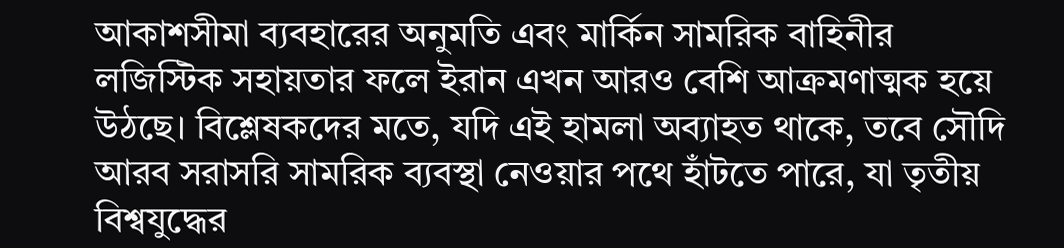আকাশসীমা ব্যবহারের অনুমতি এবং মার্কিন সামরিক বাহিনীর লজিস্টিক সহায়তার ফলে ইরান এখন আরও বেশি আক্রমণাত্মক হয়ে উঠছে। বিশ্লেষকদের মতে, যদি এই হামলা অব্যাহত থাকে, তবে সৌদি আরব সরাসরি সামরিক ব্যবস্থা নেওয়ার পথে হাঁটতে পারে, যা তৃতীয় বিশ্বযুদ্ধের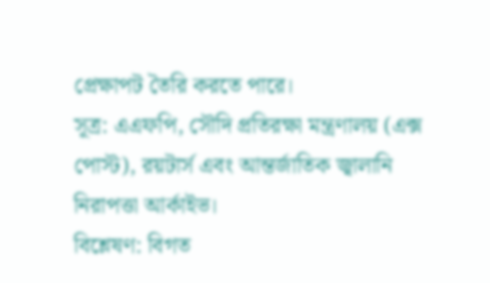প্রেক্ষাপট তৈরি করতে পারে।
সূত্র: এএফপি, সৌদি প্রতিরক্ষা মন্ত্রণালয় (এক্স পোস্ট), রয়টার্স এবং আন্তর্জাতিক জ্বালানি নিরাপত্তা আর্কাইভ।
বিশ্লেষণ: বিগত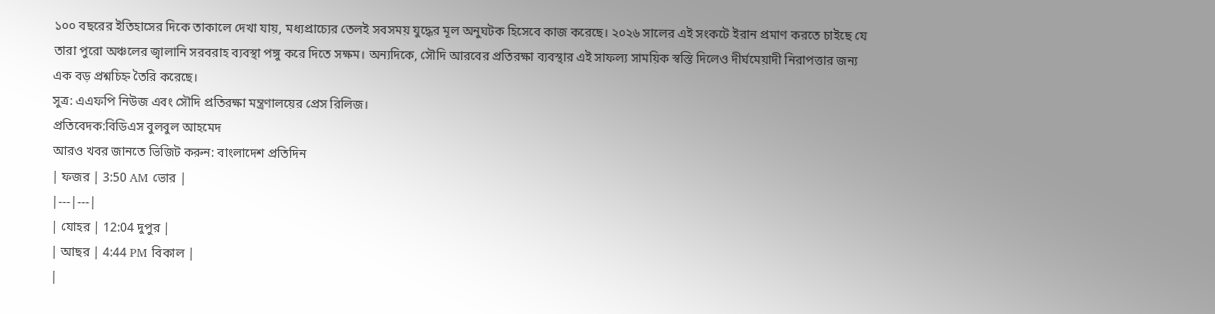১০০ বছরের ইতিহাসের দিকে তাকালে দেখা যায়, মধ্যপ্রাচ্যের তেলই সবসময় যুদ্ধের মূল অনুঘটক হিসেবে কাজ করেছে। ২০২৬ সালের এই সংকটে ইরান প্রমাণ করতে চাইছে যে তারা পুরো অঞ্চলের জ্বালানি সরবরাহ ব্যবস্থা পঙ্গু করে দিতে সক্ষম। অন্যদিকে, সৌদি আরবের প্রতিরক্ষা ব্যবস্থার এই সাফল্য সাময়িক স্বস্তি দিলেও দীর্ঘমেয়াদী নিরাপত্তার জন্য এক বড় প্রশ্নচিহ্ন তৈরি করেছে।
সুত্র: এএফপি নিউজ এবং সৌদি প্রতিরক্ষা মন্ত্রণালয়ের প্রেস রিলিজ।
প্রতিবেদক:বিডিএস বুলবুল আহমেদ
আরও খবর জানতে ভিজিট করুন: বাংলাদেশ প্রতিদিন
| ফজর | 3:50 AM ভোর |
|---|---|
| যোহর | 12:04 দুপুর |
| আছর | 4:44 PM বিকাল |
|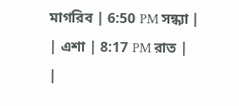মাগরিব | 6:50 PM সন্ধ্যা |
| এশা | 8:17 PM রাত |
|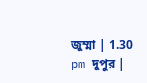জুম্মা | 1.30 pm দুপুর |